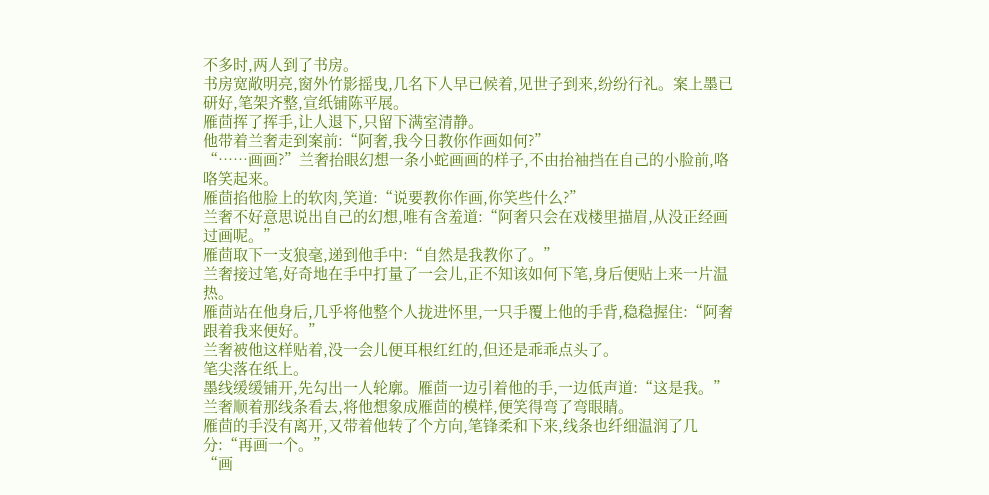不多时,两人到了书房。
书房宽敞明亮,窗外竹影摇曳,几名下人早已候着,见世子到来,纷纷行礼。案上墨已研好,笔架齐整,宣纸铺陈平展。
雁茴挥了挥手,让人退下,只留下满室清静。
他带着兰奢走到案前:“阿奢,我今日教你作画如何?”
“……画画?”兰奢抬眼幻想一条小蛇画画的样子,不由抬袖挡在自己的小脸前,咯咯笑起来。
雁茴掐他脸上的软肉,笑道:“说要教你作画,你笑些什么?”
兰奢不好意思说出自己的幻想,唯有含羞道:“阿奢只会在戏楼里描眉,从没正经画过画呢。”
雁茴取下一支狼毫,递到他手中:“自然是我教你了。”
兰奢接过笔,好奇地在手中打量了一会儿,正不知该如何下笔,身后便贴上来一片温热。
雁茴站在他身后,几乎将他整个人拢进怀里,一只手覆上他的手背,稳稳握住:“阿奢跟着我来便好。”
兰奢被他这样贴着,没一会儿便耳根红红的,但还是乖乖点头了。
笔尖落在纸上。
墨线缓缓铺开,先勾出一人轮廓。雁茴一边引着他的手,一边低声道:“这是我。”
兰奢顺着那线条看去,将他想象成雁茴的模样,便笑得弯了弯眼睛。
雁茴的手没有离开,又带着他转了个方向,笔锋柔和下来,线条也纤细温润了几分:“再画一个。”
“画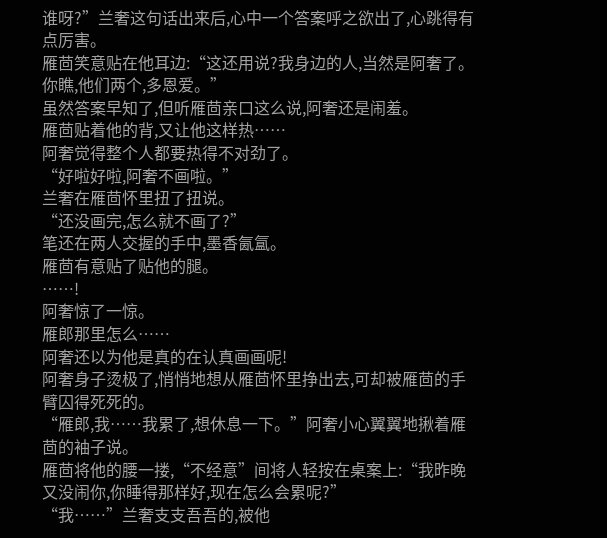谁呀?”兰奢这句话出来后,心中一个答案呼之欲出了,心跳得有点厉害。
雁茴笑意贴在他耳边:“这还用说?我身边的人,当然是阿奢了。你瞧,他们两个,多恩爱。”
虽然答案早知了,但听雁茴亲口这么说,阿奢还是闹羞。
雁茴贴着他的背,又让他这样热……
阿奢觉得整个人都要热得不对劲了。
“好啦好啦,阿奢不画啦。”
兰奢在雁茴怀里扭了扭说。
“还没画完,怎么就不画了?”
笔还在两人交握的手中,墨香氤氲。
雁茴有意贴了贴他的腿。
……!
阿奢惊了一惊。
雁郎那里怎么……
阿奢还以为他是真的在认真画画呢!
阿奢身子烫极了,悄悄地想从雁茴怀里挣出去,可却被雁茴的手臂囚得死死的。
“雁郎,我……我累了,想休息一下。”阿奢小心翼翼地揪着雁茴的袖子说。
雁茴将他的腰一搂,“不经意”间将人轻按在桌案上:“我昨晚又没闹你,你睡得那样好,现在怎么会累呢?”
“我……”兰奢支支吾吾的,被他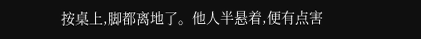按桌上,脚都离地了。他人半悬着,便有点害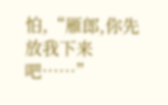怕,“雁郎,你先放我下来吧……”